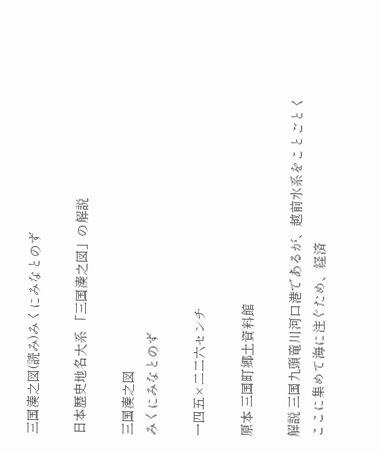三国湊之図(読み)みくにみなとのず

日本歴史地名大系 「三国湊之図」の解説

三国湊之図
みくにみなとのず

一四五×二二六センチ

原本 三国町郷土資料館

解説 三国九頭竜川河口港であるが、越前水系をことごとくここに集めて海に注ぐため、経済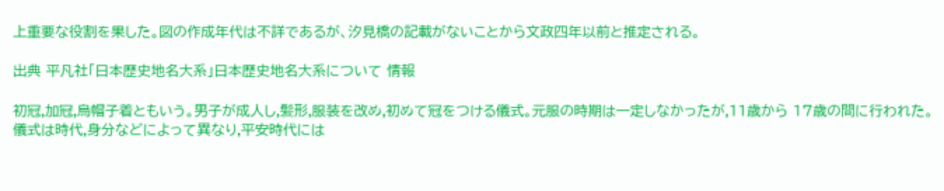上重要な役割を果した。図の作成年代は不詳であるが、汐見橋の記載がないことから文政四年以前と推定される。

出典 平凡社「日本歴史地名大系」日本歴史地名大系について 情報

初冠,加冠,烏帽子着ともいう。男子が成人し,髪形,服装を改め,初めて冠をつける儀式。元服の時期は一定しなかったが,11歳から 17歳の間に行われた。儀式は時代,身分などによって異なり,平安時代には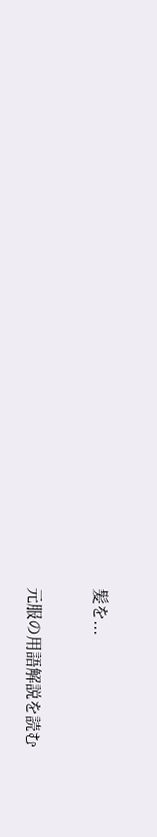髪を...

元服の用語解説を読む